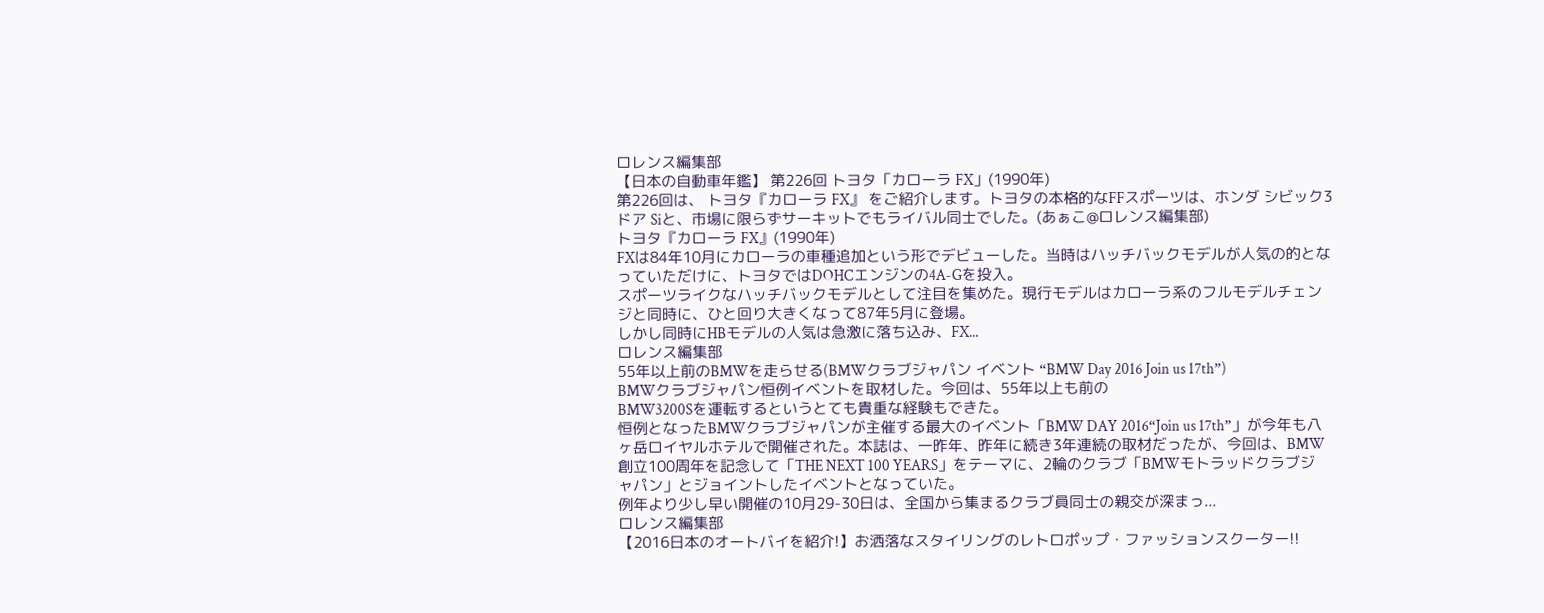ロレンス編集部
【日本の自動車年鑑】 第226回 トヨタ「カローラ FX」(1990年)
第226回は、 トヨタ『カローラ FX』 をご紹介します。トヨタの本格的なFFスポーツは、ホンダ シビック3ドア Siと、市場に限らずサーキットでもライバル同士でした。(あぁこ@ロレンス編集部)
トヨタ『カローラ FX』(1990年)
FXは84年10月にカローラの車種追加という形でデビューした。当時はハッチバックモデルが人気の的となっていただけに、トヨタではDOHCエンジンの4A-Gを投入。
スポーツライクなハッチバックモデルとして注目を集めた。現行モデルはカローラ系のフルモデルチェンジと同時に、ひと回り大きくなって87年5月に登場。
しかし同時にHBモデルの人気は急激に落ち込み、FX...
ロレンス編集部
55年以上前のBMWを走らせる(BMWクラブジャパン イベント “BMW Day 2016 Join us 17th”)
BMWクラブジャパン恒例イベントを取材した。今回は、55年以上も前の
BMW3200Sを運転するというとても貴重な経験もできた。
恒例となったBMWクラブジャパンが主催する最大のイベント「BMW DAY 2016“Join us 17th”」が今年も八ヶ岳ロイヤルホテルで開催された。本誌は、一昨年、昨年に続き3年連続の取材だったが、今回は、BMW創立100周年を記念して「THE NEXT 100 YEARS」をテーマに、2輪のクラブ「BMWモトラッドクラブジャパン」とジョイントしたイベントとなっていた。
例年より少し早い開催の10月29-30日は、全国から集まるクラブ員同士の親交が深まっ...
ロレンス編集部
【2016日本のオートバイを紹介!】お洒落なスタイリングのレトロポップ・ファッションスクーター!!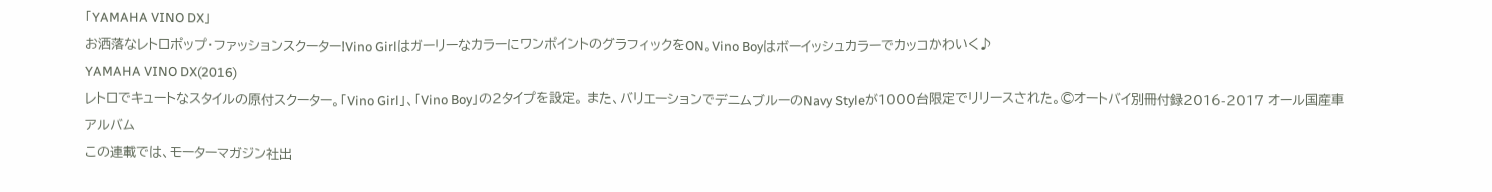「YAMAHA VINO DX」
お洒落なレトロポップ・ファッションスクーター!Vino GirlはガーリーなカラーにワンポイントのグラフィックをON。Vino Boyはボーイッシュカラーでカッコかわいく♪
YAMAHA VINO DX(2016)
レトロでキュートなスタイルの原付スクーター。「Vino Girl」、「Vino Boy」の2タイプを設定。 また、バリエーションでデニムブルーのNavy Styleが1000台限定でリリースされた。©オートバイ別冊付録2016-2017 オール国産車アルバム
この連載では、モーターマガジン社出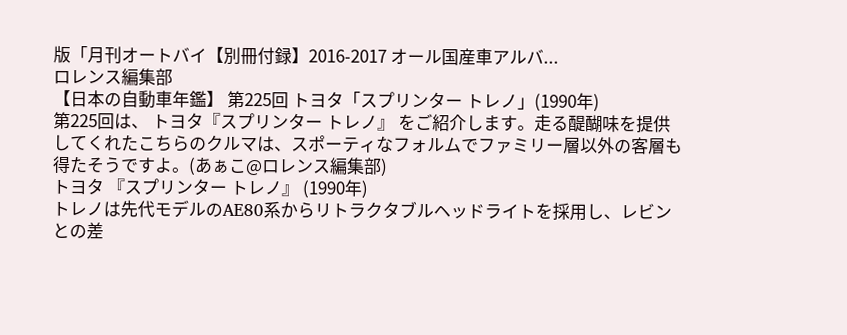版「月刊オートバイ【別冊付録】2016-2017 オール国産車アルバ...
ロレンス編集部
【日本の自動車年鑑】 第225回 トヨタ「スプリンター トレノ」(1990年)
第225回は、 トヨタ『スプリンター トレノ』 をご紹介します。走る醍醐味を提供してくれたこちらのクルマは、スポーティなフォルムでファミリー層以外の客層も得たそうですよ。(あぁこ@ロレンス編集部)
トヨタ 『スプリンター トレノ』 (1990年)
トレノは先代モデルのAE80系からリトラクタブルヘッドライトを採用し、レビンとの差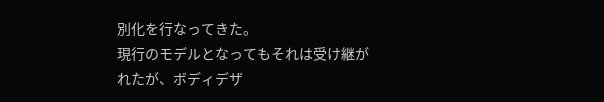別化を行なってきた。
現行のモデルとなってもそれは受け継がれたが、ボディデザ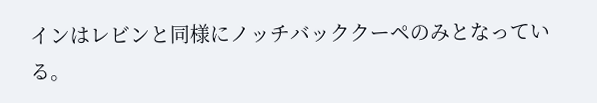インはレビンと同様にノッチバッククーペのみとなっている。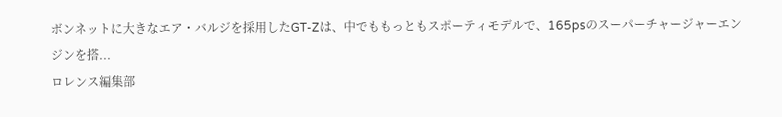ボンネットに大きなエア・バルジを採用したGT-Zは、中でももっともスポーティモデルで、165psのスーパーチャージャーエンジンを搭...
ロレンス編集部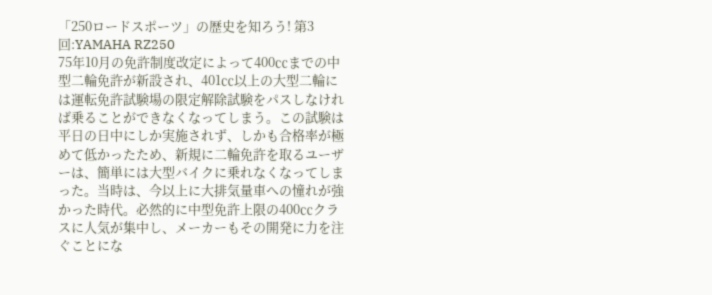「250ロードスポーツ」の歴史を知ろう! 第3回:YAMAHA RZ250
75年10月の免許制度改定によって400㏄までの中型二輪免許が新設され、401㏄以上の大型二輪には運転免許試験場の限定解除試験をパスしなければ乗ることができなくなってしまう。この試験は平日の日中にしか実施されず、しかも合格率が極めて低かったため、新規に二輪免許を取るユーザーは、簡単には大型バイクに乗れなくなってしまった。当時は、今以上に大排気量車への憧れが強かった時代。必然的に中型免許上限の400㏄クラスに人気が集中し、メーカーもその開発に力を注ぐことにな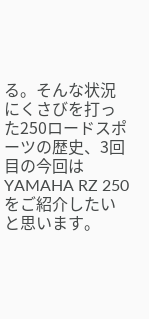る。そんな状況にくさびを打った250ロードスポーツの歴史、3回目の今回はYAMAHA RZ 250をご紹介したいと思います。